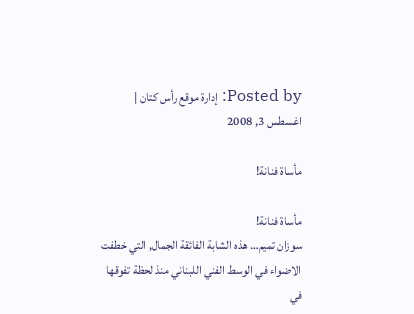Posted by: إدارة موقع رأس كتان | اغسطس 3, 2008

مأساة فنانة!

مأساة فنانة!
سوزان تميم… هذه الشابة الفائقة الجمال, التي خطفت الاضواء في الوسط الفني اللبناني منذ لحظة تفوقها في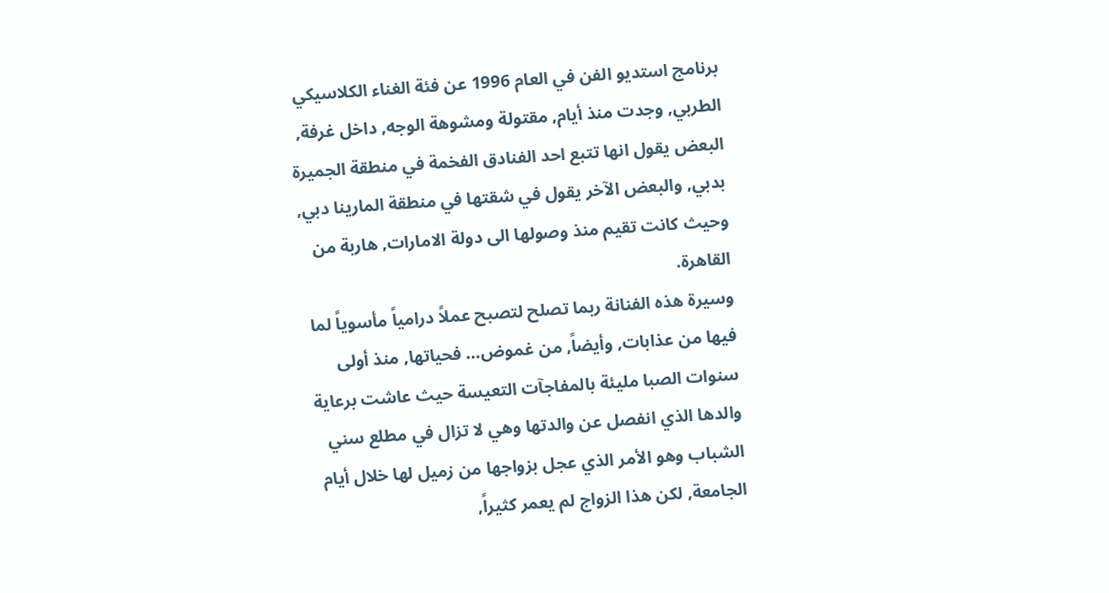برنامج استديو الفن في العام 1996 عن فئة الغناء الكلاسيكي الطربي, وجدت منذ أيام, مقتولة ومشوهة الوجه, داخل غرفة, البعض يقول انها تتبع احد الفنادق الفخمة في منطقة الجميرة بدبي, والبعض الآخر يقول في شقتها في منطقة المارينا دبي, وحيث كانت تقيم منذ وصولها الى دولة الامارات, هاربة من القاهرة.
وسيرة هذه الفنانة ربما تصلح لتصبح عملاً درامياً مأسوياً لما فيها من عذابات, وأيضاً, من غموض… فحياتها, منذ أولى سنوات الصبا مليئة بالمفاجآت التعيسة حيث عاشت برعاية والدها الذي انفصل عن والدتها وهي لا تزال في مطلع سني الشباب وهو الأمر الذي عجل بزواجها من زميل لها خلال أيام الجامعة, لكن هذا الزواج لم يعمر كثيراً,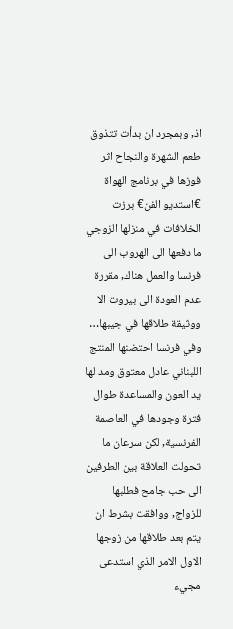اذ, وبمجرد ان بدأت تتذوق طعم الشهرة والنجاح اثر فوزها في برنامج الهواة €استديو الفن€ برزت الخلافات في منزلها الزوجي ما دفعها الى الهروب الى فرنسا والعمل هناك, مقررة عدم العودة الى بيروت الا ووثيقة طلاقها في جيبها… وفي فرنسا احتضنها المنتج اللبناني عادل معتوق ومد لها يد العون والمساعدة طوال فترة وجودها في العاصمة الفرنسية, لكن سرعان ما تحولت العلاقة بين الطرفين الى حب جامح فطلبها للزواج, ووافقت بشرط ان يتم بعد طلاقها من زوجها الاول الامر الذي استدعى مجيء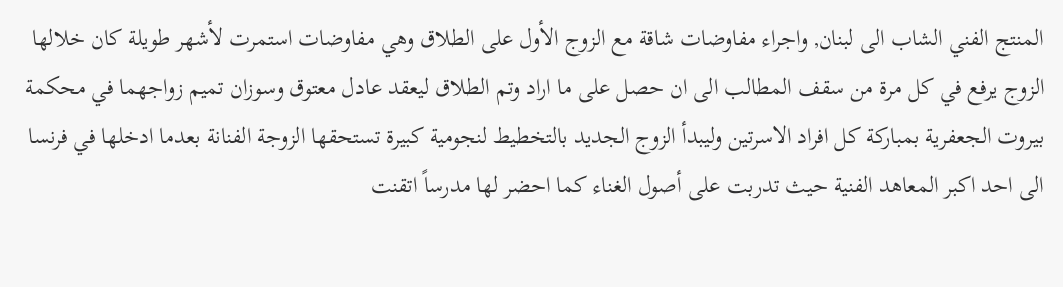المنتج الفني الشاب الى لبنان, واجراء مفاوضات شاقة مع الزوج الأول على الطلاق وهي مفاوضات استمرت لأشهر طويلة كان خلالها الزوج يرفع في كل مرة من سقف المطالب الى ان حصل على ما اراد وتم الطلاق ليعقد عادل معتوق وسوزان تميم زواجهما في محكمة بيروت الجعفرية بمباركة كل افراد الاسرتين وليبدأ الزوج الجديد بالتخطيط لنجومية كبيرة تستحقها الزوجة الفنانة بعدما ادخلها في فرنسا الى احد اكبر المعاهد الفنية حيث تدربت على أصول الغناء كما احضر لها مدرساً اتقنت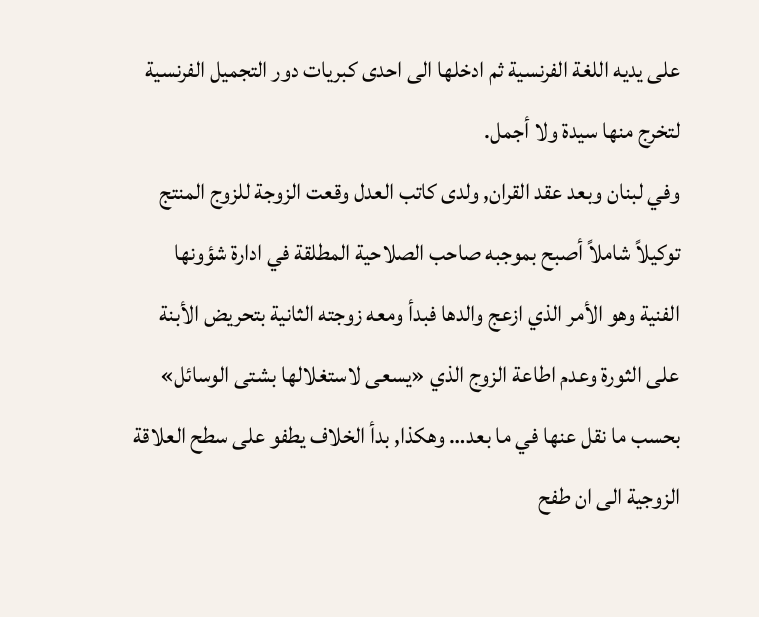على يديه اللغة الفرنسية ثم ادخلها الى احدى كبريات دور التجميل الفرنسية لتخرج منها سيدة ولا أجمل.
وفي لبنان وبعد عقد القران, ولدى كاتب العدل وقعت الزوجة للزوج المنتج توكيلاً شاملاً أصبح بموجبه صاحب الصلاحية المطلقة في ادارة شؤونها الفنية وهو الأمر الذي ازعج والدها فبدأ ومعه زوجته الثانية بتحريض الأبنة على الثورة وعدم اطاعة الزوج الذي «يسعى لاستغلالها بشتى الوسائل» بحسب ما نقل عنها في ما بعد… وهكذا, بدأ الخلاف يطفو على سطح العلاقة الزوجية الى ان طفح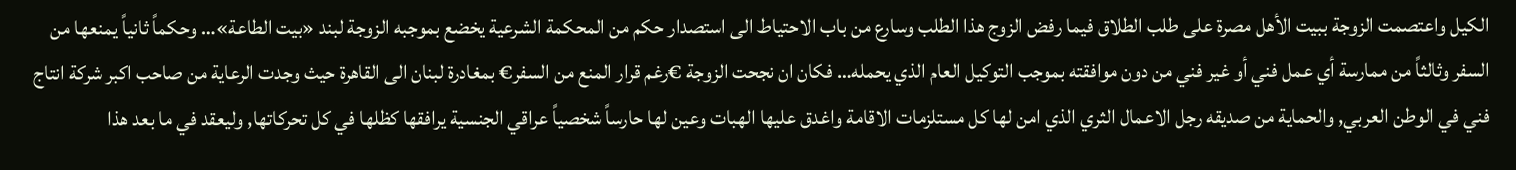الكيل واعتصمت الزوجة ببيت الأهل مصرة على طلب الطلاق فيما رفض الزوج هذا الطلب وسارع من باب الاحتياط الى استصدار حكم من المحكمة الشرعية يخضع بموجبه الزوجة لبند «بيت الطاعة»… وحكماً ثانياً يمنعها من السفر وثالثاً من ممارسة أي عمل فني أو غير فني من دون موافقته بموجب التوكيل العام الذي يحمله… فكان ان نجحت الزوجة €رغم قرار المنع من السفر€ بمغادرة لبنان الى القاهرة حيث وجدت الرعاية من صاحب اكبر شركة انتاج فني في الوطن العربي, والحماية من صديقه رجل الاعمال الثري الذي امن لها كل مستلزمات الاقامة واغدق عليها الهبات وعين لها حارساً شخصياً عراقي الجنسية يرافقها كظلها في كل تحركاتها, وليعقد في ما بعد هذا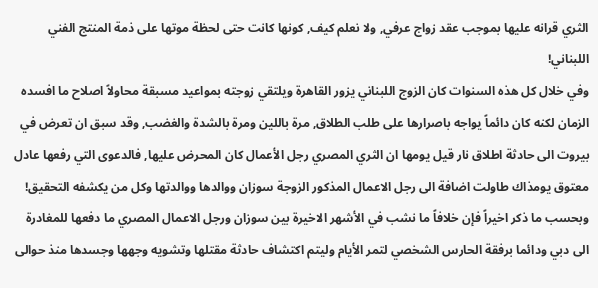الثري قرانه عليها بموجب عقد زواج عرفي, ولا نعلم كيف, كونها كانت حتى لحظة موتها على ذمة المنتج الفني اللبناني!
وفي خلال كل هذه السنوات كان الزوج اللبناني يزور القاهرة ويلتقي زوجته بمواعيد مسبقة محاولاً اصلاح ما افسده الزمان لكنه كان دائماً يواجه باصرارها على طلب الطلاق, مرة باللين ومرة بالشدة والغضب, وقد سبق ان تعرض في بيروت الى حادثة اطلاق نار قيل يومها ان الثري المصري رجل الأعمال كان المحرض عليها, فالدعوى التي رفعها عادل معتوق يومذاك طاولت اضافة الى رجل الاعمال المذكور الزوجة سوزان ووالدها ووالدتها وكل من يكشفه التحقيق!
وبحسب ما ذكر اخيراً فإن خلافاً ما نشب في الأشهر الاخيرة بين سوزان ورجل الاعمال المصري ما دفعها للمغادرة الى دبي ودائما برفقة الحارس الشخصي لتمر الأيام وليتم اكتشاف حادثة مقتلها وتشويه وجهها وجسدها منذ حوالى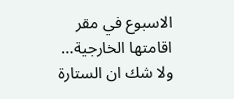الاسبوع في مقر اقامتها الخارجية… ولا شك ان الستارة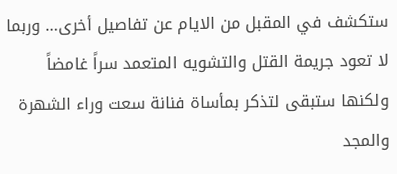ستكشف في المقبل من الايام عن تفاصيل أخرى… وربما لا تعود جريمة القتل والتشويه المتعمد سراً غامضاً ولكنها ستبقى لتذكر بمأساة فنانة سعت وراء الشهرة والمجد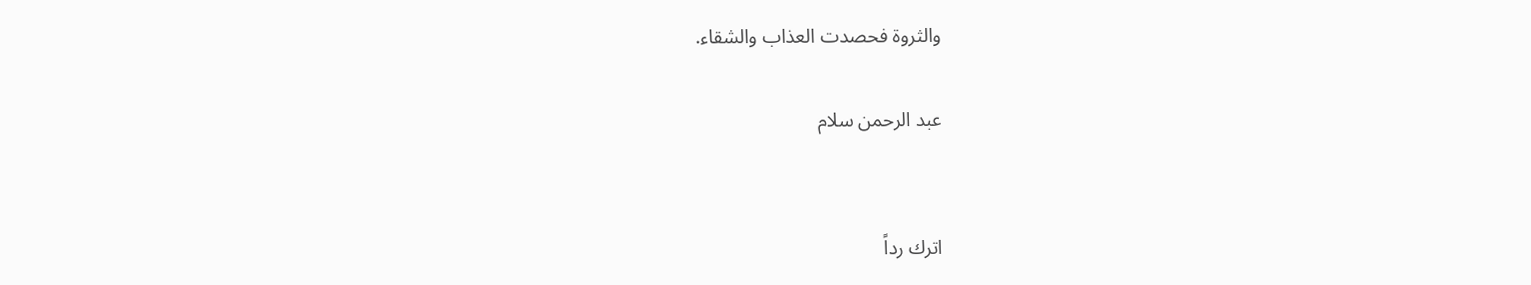والثروة فحصدت العذاب والشقاء.

عبد الرحمن سلام


اترك رداً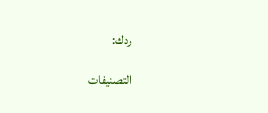ردك:

التصنيفات